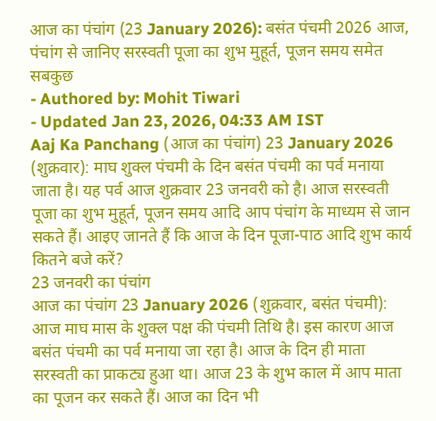आज का पंचांग (23 January 2026): बसंत पंचमी 2026 आज, पंचांग से जानिए सरस्वती पूजा का शुभ मुहूर्त, पूजन समय समेत सबकुछ
- Authored by: Mohit Tiwari
- Updated Jan 23, 2026, 04:33 AM IST
Aaj Ka Panchang (आज का पंचांग) 23 January 2026 (शुक्रवार): माघ शुक्ल पंचमी के दिन बसंत पंचमी का पर्व मनाया जाता है। यह पर्व आज शुक्रवार 23 जनवरी को है। आज सरस्वती पूजा का शुभ मुहूर्त, पूजन समय आदि आप पंचांग के माध्यम से जान सकते हैं। आइए जानते हैं कि आज के दिन पूजा-पाठ आदि शुभ कार्य कितने बजे करें?
23 जनवरी का पंचांग
आज का पंचांग 23 January 2026 (शुक्रवार, बसंत पंचमी): आज माघ मास के शुक्ल पक्ष की पंचमी तिथि है। इस कारण आज बसंत पंचमी का पर्व मनाया जा रहा है। आज के दिन ही माता सरस्वती का प्राकट्य हुआ था। आज 23 के शुभ काल में आप माता का पूजन कर सकते हैं। आज का दिन भी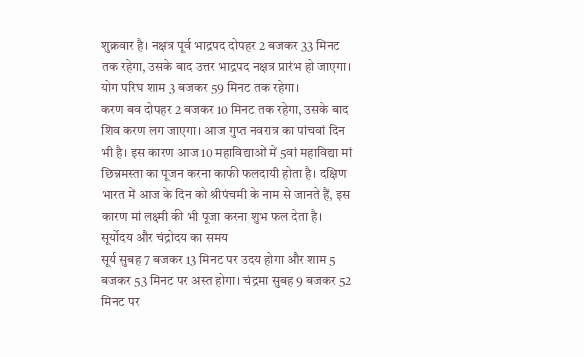शुक्रवार है। नक्षत्र पूर्व भाद्रपद दोपहर 2 बजकर 33 मिनट तक रहेगा, उसके बाद उत्तर भाद्रपद नक्षत्र प्रारंभ हो जाएगा। योग परिघ शाम 3 बजकर 59 मिनट तक रहेगा।
करण बव दोपहर 2 बजकर 10 मिनट तक रहेगा, उसके बाद शिव करण लग जाएगा। आज गुप्त नवरात्र का पांचवां दिन भी है। इस कारण आज 10 महाविद्याओं में 5वां महाविद्या मां छिन्नमस्ता का पूजन करना काफी फलदायी होता है। दक्षिण भारत में आज के दिन को श्रीपंचमी के नाम से जानते हैं, इस कारण मां लक्ष्मी की भी पूजा करना शुभ फल देता है।
सूर्योदय और चंद्रोदय का समय
सूर्य सुबह 7 बजकर 13 मिनट पर उदय होगा और शाम 5 बजकर 53 मिनट पर अस्त होगा। चंद्रमा सुबह 9 बजकर 52 मिनट पर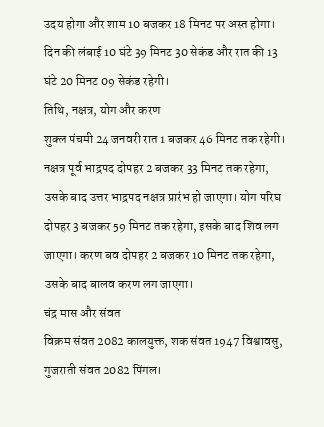उदय होगा और शाम 10 बजकर 18 मिनट पर अस्त होगा। दिन की लंबाई 10 घंटे 39 मिनट 30 सेकंड और रात की 13 घंटे 20 मिनट 09 सेकंड रहेगी।
तिथि, नक्षत्र, योग और करण
शुक्ल पंचमी 24 जनवरी रात 1 बजकर 46 मिनट तक रहेगी। नक्षत्र पूर्व भाद्रपद दोपहर 2 बजकर 33 मिनट तक रहेगा, उसके बाद उत्तर भाद्रपद नक्षत्र प्रारंभ हो जाएगा। योग परिघ दोपहर 3 बजकर 59 मिनट तक रहेगा, इसके बाद शिव लग जाएगा। करण बव दोपहर 2 बजकर 10 मिनट तक रहेगा, उसके बाद बालव करण लग जाएगा।
चंद्र मास और संवत
विक्रम संवत 2082 कालयुक्त, शक संवत 1947 विश्वावसु, गुजराती संवत 2082 पिंगल।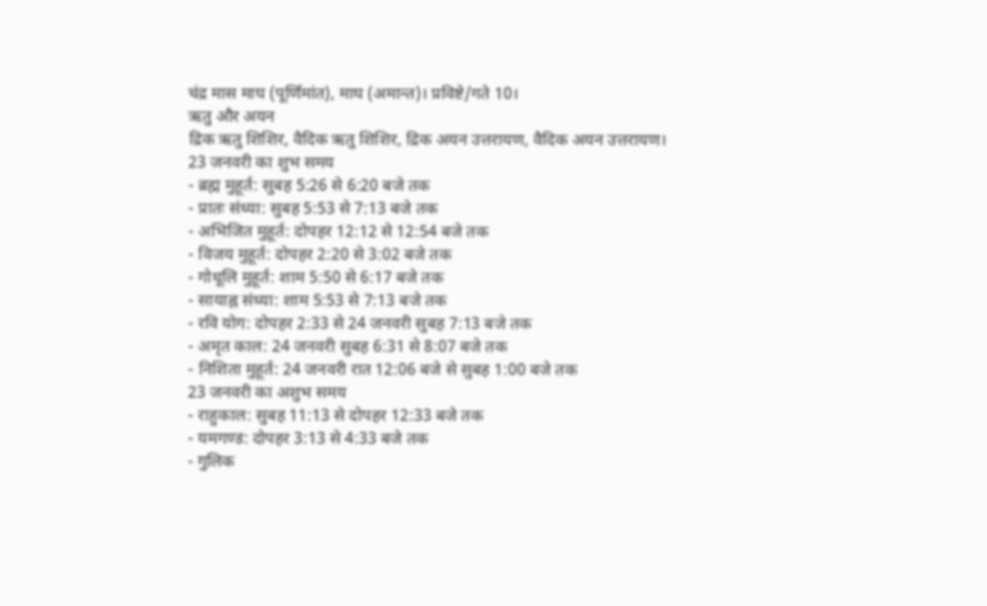चंद्र मास माघ (पूर्णिमांत), माघ (अमान्त)। प्रविष्टे/गते 10।
ऋतु और अयन
द्रिक ऋतु शिशिर, वैदिक ऋतु शिशिर, द्रिक अयन उत्तरायण, वैदिक अयन उत्तरायण।
23 जनवरी का शुभ समय
- ब्रह्म मुहूर्त: सुबह 5:26 से 6:20 बजे तक
- प्रातः संध्या: सुबह 5:53 से 7:13 बजे तक
- अभिजित मुहूर्त: दोपहर 12:12 से 12:54 बजे तक
- विजय मुहूर्त: दोपहर 2:20 से 3:02 बजे तक
- गोधूलि मुहूर्त: शाम 5:50 से 6:17 बजे तक
- सायाह्न संध्या: शाम 5:53 से 7:13 बजे तक
- रवि योग: दोपहर 2:33 से 24 जनवरी सुबह 7:13 बजे तक
- अमृत काल: 24 जनवरी सुबह 6:31 से 8:07 बजे तक
- निशिता मुहूर्त: 24 जनवरी रात 12:06 बजे से सुबह 1:00 बजे तक
23 जनवरी का अशुभ समय
- राहुकाल: सुबह 11:13 से दोपहर 12:33 बजे तक
- यमगण्ड: दोपहर 3:13 से 4:33 बजे तक
- गुलिक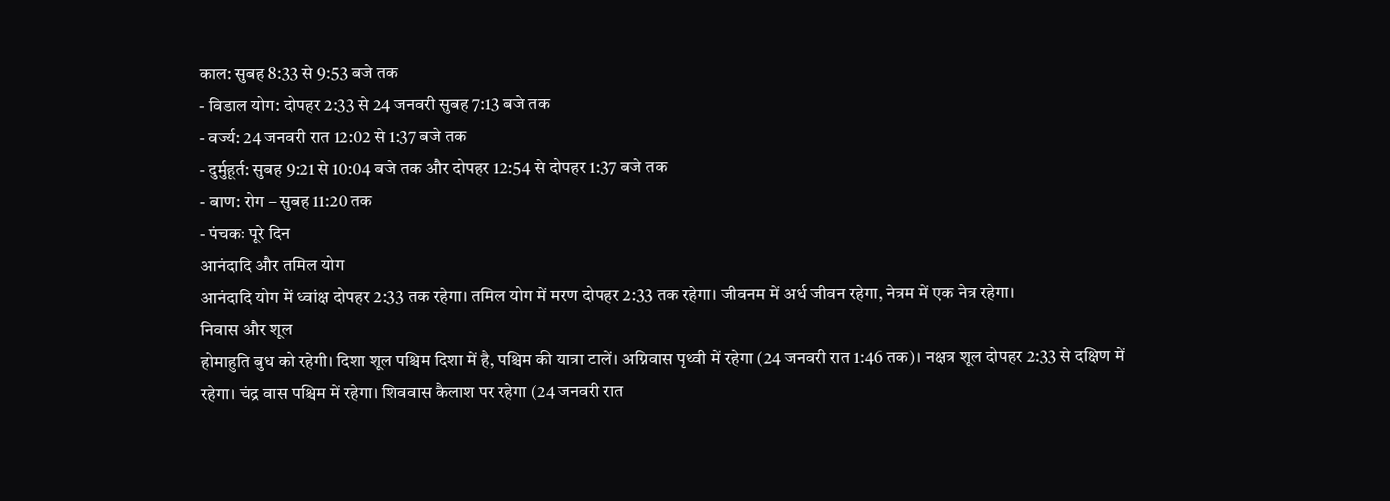काल: सुबह 8:33 से 9:53 बजे तक
- विडाल योग: दोपहर 2:33 से 24 जनवरी सुबह 7:13 बजे तक
- वर्ज्य: 24 जनवरी रात 12:02 से 1:37 बजे तक
- दुर्मुहूर्त: सुबह 9:21 से 10:04 बजे तक और दोपहर 12:54 से दोपहर 1:37 बजे तक
- बाण: रोग – सुबह 11:20 तक
- पंचकः पूरे दिन
आनंदादि और तमिल योग
आनंदादि योग में ध्वांक्ष दोपहर 2:33 तक रहेगा। तमिल योग में मरण दोपहर 2:33 तक रहेगा। जीवनम में अर्ध जीवन रहेगा, नेत्रम में एक नेत्र रहेगा।
निवास और शूल
होमाहुति बुध को रहेगी। दिशा शूल पश्चिम दिशा में है, पश्चिम की यात्रा टालें। अग्निवास पृथ्वी में रहेगा (24 जनवरी रात 1:46 तक)। नक्षत्र शूल दोपहर 2:33 से दक्षिण में रहेगा। चंद्र वास पश्चिम में रहेगा। शिववास कैलाश पर रहेगा (24 जनवरी रात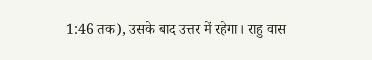1:46 तक), उसके बाद उत्तर में रहेगा। राहु वास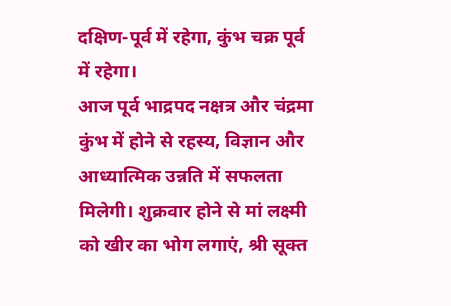दक्षिण-पूर्व में रहेगा, कुंभ चक्र पूर्व में रहेगा।
आज पूर्व भाद्रपद नक्षत्र और चंद्रमा कुंभ में होने से रहस्य, विज्ञान और आध्यात्मिक उन्नति में सफलता मिलेगी। शुक्रवार होने से मां लक्ष्मी को खीर का भोग लगाएं, श्री सूक्त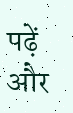पढ़ें और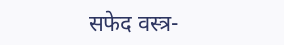सफेद वस्त्र-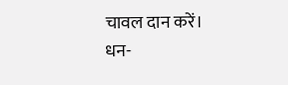चावल दान करें। धन-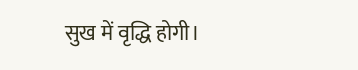सुख में वृद्धि होगी।